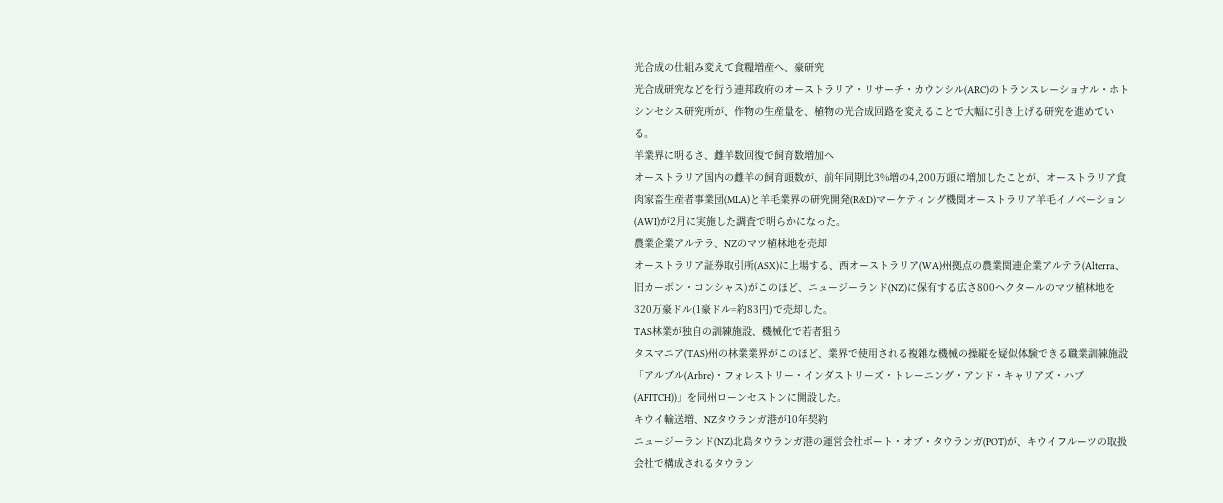光合成の仕組み変えて食糧増産へ、豪研究
光合成研究などを行う連邦政府のオーストラリア・リサーチ・カウンシル(ARC)のトランスレーショナル・ホトシンセシス研究所が、作物の生産量を、植物の光合成回路を変えることで大幅に引き上げる研究を進めている。
羊業界に明るさ、雌羊数回復で飼育数増加へ
オーストラリア国内の雌羊の飼育頭数が、前年同期比3%増の4,200万頭に増加したことが、オーストラリア食肉家畜生産者事業団(MLA)と羊毛業界の研究開発(R&D)マーケティング機関オーストラリア羊毛イノベーション(AWI)が2月に実施した調査で明らかになった。
農業企業アルテラ、NZのマツ植林地を売却
オーストラリア証券取引所(ASX)に上場する、西オーストラリア(WA)州拠点の農業関連企業アルテラ(Alterra、旧カーボン・コンシャス)がこのほど、ニュージーランド(NZ)に保有する広さ800ヘクタールのマツ植林地を320万豪ドル(1豪ドル=約83円)で売却した。
TAS林業が独自の訓練施設、機械化で若者狙う
タスマニア(TAS)州の林業業界がこのほど、業界で使用される複雑な機械の操縦を疑似体験できる職業訓練施設「アルブル(Arbre)・フォレストリー・インダストリーズ・トレーニング・アンド・キャリアズ・ハブ(AFITCH))」を同州ローンセストンに開設した。
キウイ輸送増、NZタウランガ港が10年契約
ニュージーランド(NZ)北島タウランガ港の運営会社ポート・オブ・タウランガ(POT)が、キウイフルーツの取扱会社で構成されるタウラン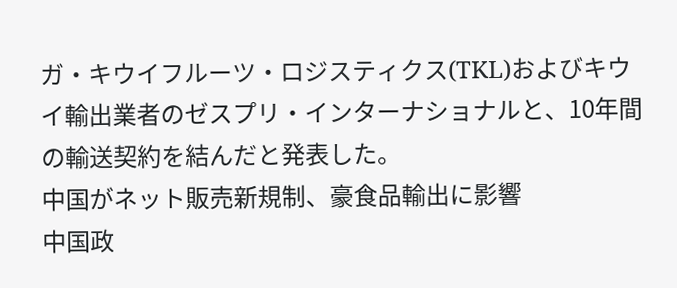ガ・キウイフルーツ・ロジスティクス(TKL)およびキウイ輸出業者のゼスプリ・インターナショナルと、10年間の輸送契約を結んだと発表した。
中国がネット販売新規制、豪食品輸出に影響
中国政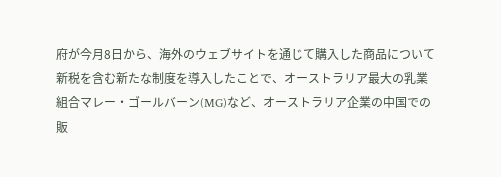府が今月8日から、海外のウェブサイトを通じて購入した商品について新税を含む新たな制度を導入したことで、オーストラリア最大の乳業組合マレー・ゴールバーン(MG)など、オーストラリア企業の中国での販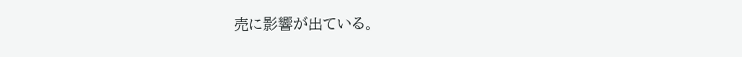売に影響が出ている。